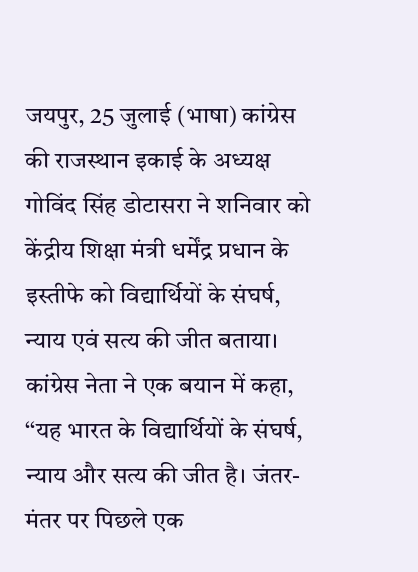जयपुर, 25 जुलाई (भाषा) कांग्रेस की राजस्थान इकाई के अध्यक्ष गोविंद सिंह डोटासरा ने शनिवार को केंद्रीय शिक्षा मंत्री धर्मेंद्र प्रधान के इस्तीफे को विद्यार्थियों के संघर्ष, न्याय एवं सत्य की जीत बताया।
कांग्रेस नेता ने एक बयान में कहा, ‘‘यह भारत के विद्यार्थियों के संघर्ष, न्याय और सत्य की जीत है। जंतर-मंतर पर पिछले एक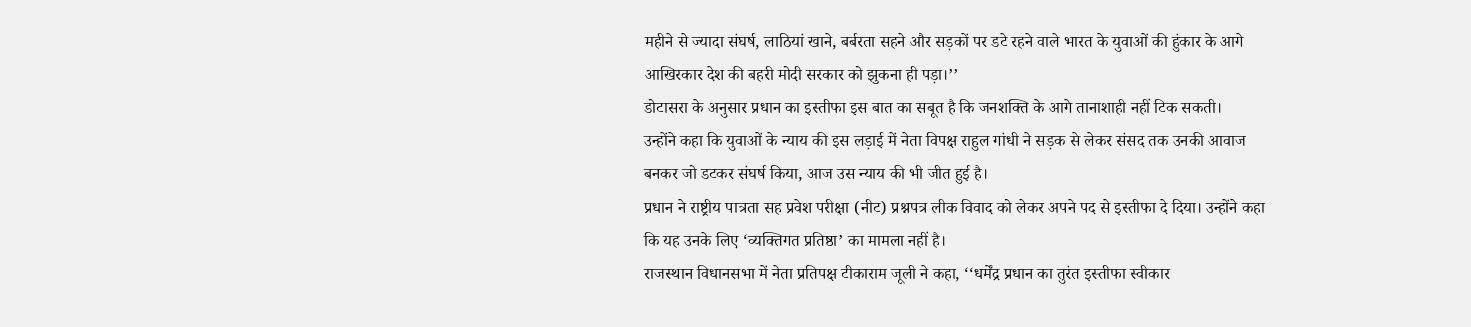महीने से ज्यादा संघर्ष, लाठियां खाने, बर्बरता सहने और सड़कों पर डटे रहने वाले भारत के युवाओं की हुंकार के आगे आखिरकार देश की बहरी मोदी सरकार को झुकना ही पड़ा।’’
डोटासरा के अनुसार प्रधान का इस्तीफा इस बात का सबूत है कि जनशक्ति के आगे तानाशाही नहीं टिक सकती।
उन्होंने कहा कि युवाओं के न्याय की इस लड़ाई में नेता विपक्ष राहुल गांधी ने सड़क से लेकर संसद तक उनकी आवाज बनकर जो डटकर संघर्ष किया, आज उस न्याय की भी जीत हुई है।
प्रधान ने राष्ट्रीय पात्रता सह प्रवेश परीक्षा (नीट) प्रश्नपत्र लीक विवाद को लेकर अपने पद से इस्तीफा दे दिया। उन्होंने कहा कि यह उनके लिए ‘व्यक्तिगत प्रतिष्ठा’ का मामला नहीं है।
राजस्थान विधानसभा में नेता प्रतिपक्ष टीकाराम जूली ने कहा, ‘‘धर्मेंद्र प्रधान का तुरंत इस्तीफा स्वीकार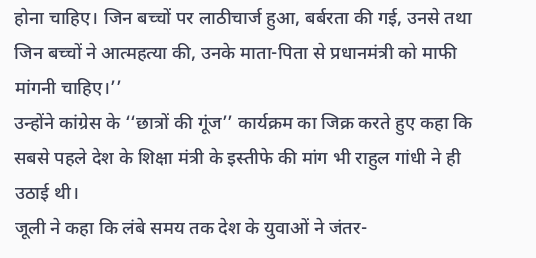होना चाहिए। जिन बच्चों पर लाठीचार्ज हुआ, बर्बरता की गई, उनसे तथा जिन बच्चों ने आत्महत्या की, उनके माता-पिता से प्रधानमंत्री को माफी मांगनी चाहिए।’’
उन्होंने कांग्रेस के ‘‘छात्रों की गूंज’’ कार्यक्रम का जिक्र करते हुए कहा कि सबसे पहले देश के शिक्षा मंत्री के इस्तीफे की मांग भी राहुल गांधी ने ही उठाई थी।
जूली ने कहा कि लंबे समय तक देश के युवाओं ने जंतर-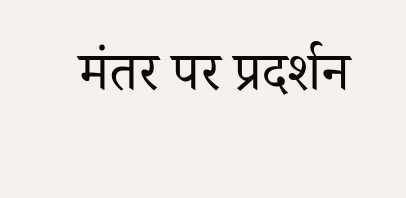मंतर पर प्रदर्शन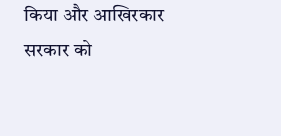किया और आखिरकार सरकार को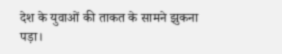देश के युवाओं की ताकत के सामने झुकना पड़ा।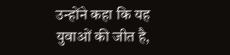उन्होंने कहा कि यह युवाओं की जीत है,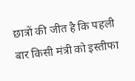छात्रों की जीत है कि पहली बार किसी मंत्री को इस्तीफा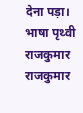देना पड़ा।
भाषा पृथ्वी राजकुमार
राजकुमार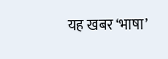यह खबर ‘भाषा’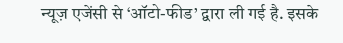न्यूज़ एजेंसी से ‘ऑटो-फीड’ द्वारा ली गई है. इसके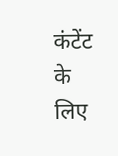कंटेंट के लिए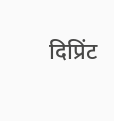दिप्रिंट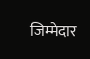जिम्मेदार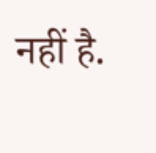नहीं है.